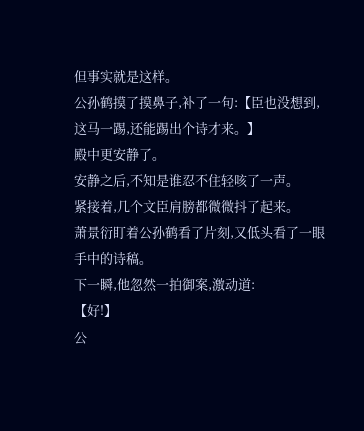但事实就是这样。
公孙鹤摸了摸鼻子,补了一句:【臣也没想到,这马一踢,还能踢出个诗才来。】
殿中更安静了。
安静之后,不知是谁忍不住轻咳了一声。
紧接着,几个文臣肩膀都微微抖了起来。
萧景衍盯着公孙鹤看了片刻,又低头看了一眼手中的诗稿。
下一瞬,他忽然一拍御案,激动道:
【好!】
公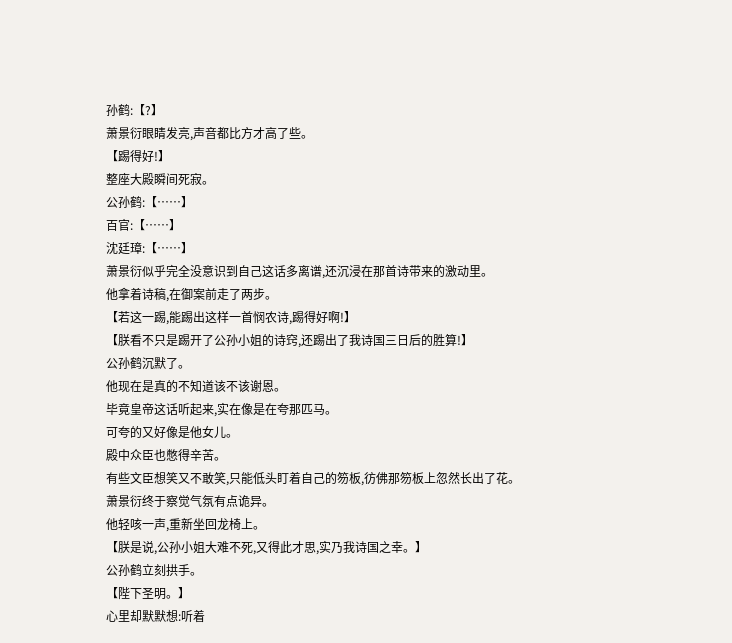孙鹤:【?】
萧景衍眼睛发亮,声音都比方才高了些。
【踢得好!】
整座大殿瞬间死寂。
公孙鹤:【……】
百官:【……】
沈廷璋:【……】
萧景衍似乎完全没意识到自己这话多离谱,还沉浸在那首诗带来的激动里。
他拿着诗稿,在御案前走了两步。
【若这一踢,能踢出这样一首悯农诗,踢得好啊!】
【朕看不只是踢开了公孙小姐的诗窍,还踢出了我诗国三日后的胜算!】
公孙鹤沉默了。
他现在是真的不知道该不该谢恩。
毕竟皇帝这话听起来,实在像是在夸那匹马。
可夸的又好像是他女儿。
殿中众臣也憋得辛苦。
有些文臣想笑又不敢笑,只能低头盯着自己的笏板,彷佛那笏板上忽然长出了花。
萧景衍终于察觉气氛有点诡异。
他轻咳一声,重新坐回龙椅上。
【朕是说,公孙小姐大难不死,又得此才思,实乃我诗国之幸。】
公孙鹤立刻拱手。
【陛下圣明。】
心里却默默想:听着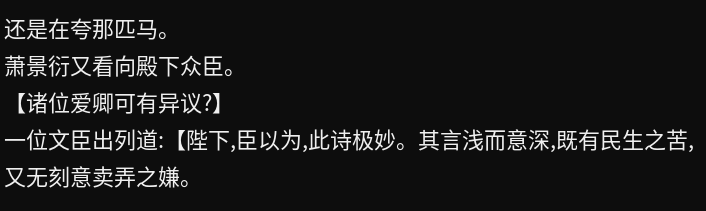还是在夸那匹马。
萧景衍又看向殿下众臣。
【诸位爱卿可有异议?】
一位文臣出列道:【陛下,臣以为,此诗极妙。其言浅而意深,既有民生之苦,又无刻意卖弄之嫌。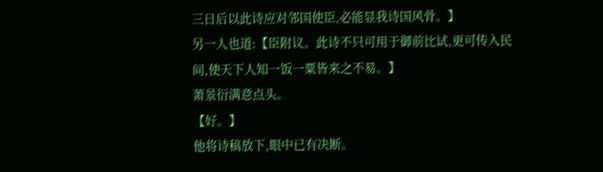三日后以此诗应对邻国使臣,必能显我诗国风骨。】
另一人也道:【臣附议。此诗不只可用于御前比试,更可传入民间,使天下人知一饭一粟皆来之不易。】
萧景衍满意点头。
【好。】
他将诗稿放下,眼中已有决断。